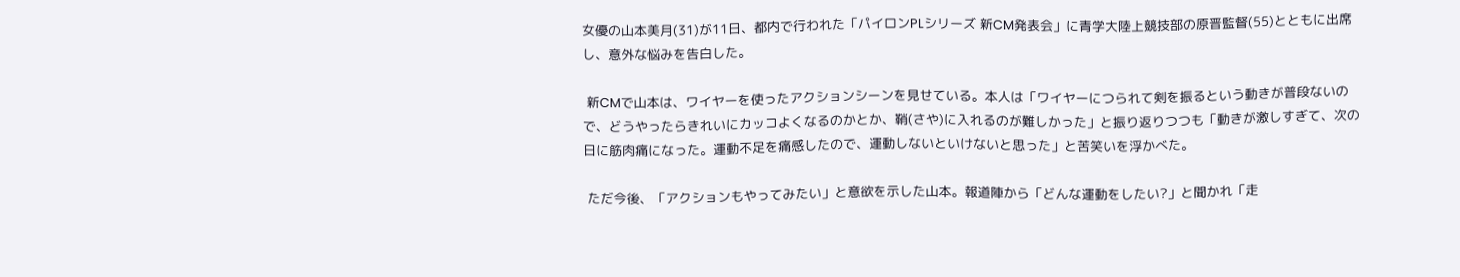女優の山本美月(31)が11日、都内で行われた「パイロンPLシリーズ 新CM発表会」に青学大陸上競技部の原晋監督(55)とともに出席し、意外な悩みを告白した。

 新CMで山本は、ワイヤーを使ったアクションシーンを見せている。本人は「ワイヤーにつられて剣を振るという動きが普段ないので、どうやったらきれいにカッコよくなるのかとか、鞘(さや)に入れるのが難しかった」と振り返りつつも「動きが激しすぎて、次の日に筋肉痛になった。運動不足を痛感したので、運動しないといけないと思った」と苦笑いを浮かべた。

 ただ今後、「アクションもやってみたい」と意欲を示した山本。報道陣から「どんな運動をしたい?」と聞かれ「走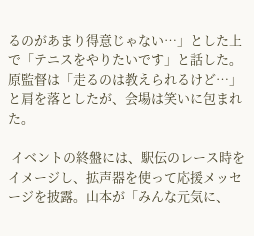るのがあまり得意じゃない…」とした上で「テニスをやりたいです」と話した。原監督は「走るのは教えられるけど…」と肩を落としたが、会場は笑いに包まれた。

 イベントの終盤には、駅伝のレース時をイメージし、拡声器を使って応援メッセージを披露。山本が「みんな元気に、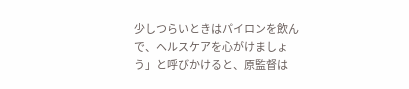少しつらいときはパイロンを飲んで、ヘルスケアを心がけましょう」と呼びかけると、原監督は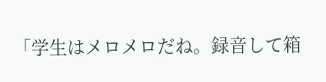「学生はメロメロだね。録音して箱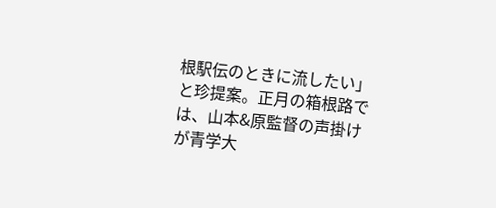根駅伝のときに流したい」と珍提案。正月の箱根路では、山本&原監督の声掛けが青学大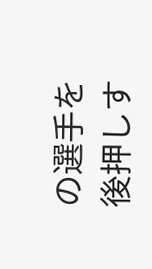の選手を後押しす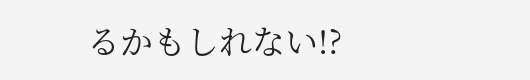るかもしれない!?